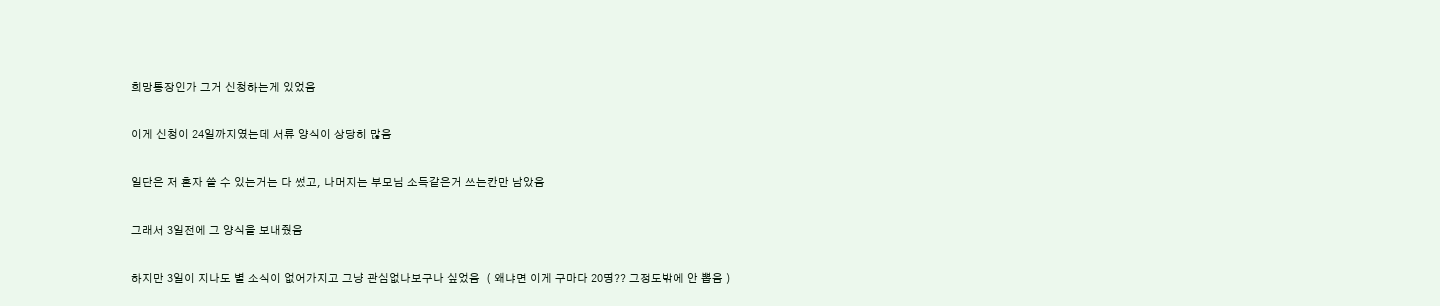희망통장인가 그거 신청하는게 있었음

이게 신청이 24일까지였는데 서류 양식이 상당히 많음

일단은 저 혼자 쓸 수 있는거는 다 썼고, 나머지는 부모님 소득같은거 쓰는칸만 남았음

그래서 3일전에 그 양식을 보내줬음

하지만 3일이 지나도 별 소식이 없어가지고 그냥 관심없나보구나 싶었음  ( 왜냐면 이게 구마다 20명?? 그정도밖에 안 뽑음 )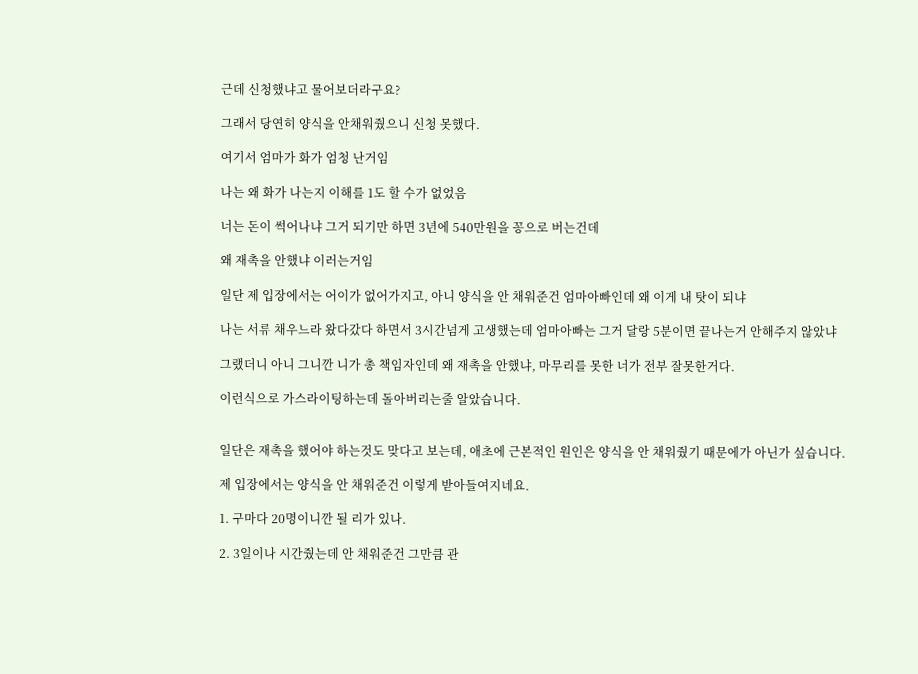근데 신청했냐고 물어보더라구요?

그래서 당연히 양식을 안채워줬으니 신청 못했다.

여기서 엄마가 화가 엄청 난거임

나는 왜 화가 나는지 이해를 1도 할 수가 없었음

너는 돈이 썩어나냐 그거 되기만 하면 3년에 540만원을 꽁으로 버는건데

왜 재촉을 안했냐 이러는거임

일단 제 입장에서는 어이가 없어가지고, 아니 양식을 안 채워준건 엄마아빠인데 왜 이게 내 탓이 되냐

나는 서류 채우느라 왔다갔다 하면서 3시간넘게 고생했는데 엄마아빠는 그거 달랑 5분이면 끝나는거 안해주지 않았냐

그랬더니 아니 그니깐 니가 총 책임자인데 왜 재촉을 안했냐, 마무리를 못한 너가 전부 잘못한거다.

이런식으로 가스라이팅하는데 돌아버리는줄 알았습니다.


일단은 재촉을 했어야 하는것도 맞다고 보는데, 애초에 근본적인 원인은 양식을 안 채워줬기 때문에가 아닌가 싶습니다.

제 입장에서는 양식을 안 채워준건 이렇게 받아들여지네요.

1. 구마다 20명이니깐 될 리가 있나.

2. 3일이나 시간줬는데 안 채워준건 그만큼 관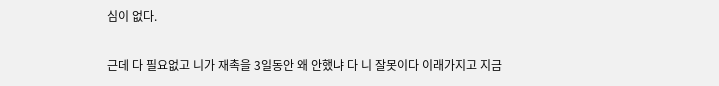심이 없다.


근데 다 필요없고 니가 재촉을 3일동안 왜 안했냐 다 니 잘못이다 이래가지고 지금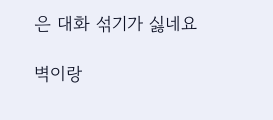은 대화 섞기가 싫네요

벽이랑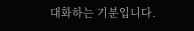대화하는 기분입니다.